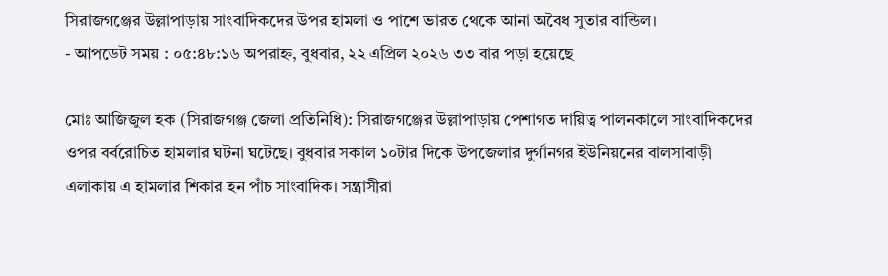সিরাজগঞ্জের উল্লাপাড়ায় সাংবাদিকদের উপর হামলা ও পাশে ভারত থেকে আনা অবৈধ সুতার বান্ডিল।
- আপডেট সময় : ০৫:৪৮:১৬ অপরাহ্ন, বুধবার, ২২ এপ্রিল ২০২৬ ৩৩ বার পড়া হয়েছে

মোঃ আজিজুল হক (সিরাজগঞ্জ জেলা প্রতিনিধি): সিরাজগঞ্জের উল্লাপাড়ায় পেশাগত দায়িত্ব পালনকালে সাংবাদিকদের ওপর বর্বরোচিত হামলার ঘটনা ঘটেছে। বুধবার সকাল ১০টার দিকে উপজেলার দুর্গানগর ইউনিয়নের বালসাবাড়ী এলাকায় এ হামলার শিকার হন পাঁচ সাংবাদিক। সন্ত্রাসীরা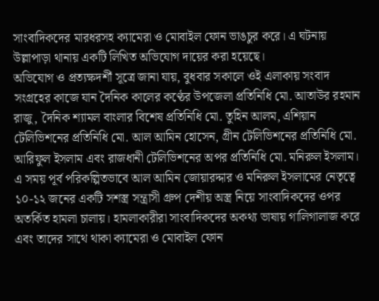সাংবাদিকদের মারধরসহ ক্যামেরা ও মোবাইল ফোন ভাঙচুর করে। এ ঘটনায় উল্লাপাড়া থানায় একটি লিখিত অভিযোগ দায়ের করা হয়েছে।
অভিযোগ ও প্রত্যক্ষদর্শী সূত্রে জানা যায়, বুধবার সকালে ওই এলাকায় সংবাদ সংগ্রহের কাজে যান দৈনিক কালের কণ্ঠের উপজেলা প্রতিনিধি মো. আতাউর রহমান রাজু, দৈনিক শ্যামল বাংলার বিশেষ প্রতিনিধি মো. তুহিন আলম, এশিয়ান টেলিভিশনের প্রতিনিধি মো. আল আমিন হোসেন, গ্রীন টেলিভিশনের প্রতিনিধি মো. আরিফুল ইসলাম এবং রাজধানী টেলিভিশনের অপর প্রতিনিধি মো. মনিরুল ইসলাম।
এ সময় পূর্ব পরিকল্পিতভাবে আল আমিন জোয়ারদ্দার ও মনিরুল ইসলামের নেতৃত্বে ১০-১২ জনের একটি সশস্ত্র সন্ত্রাসী গ্রুপ দেশীয় অস্ত্র নিয়ে সাংবাদিকদের ওপর অতর্কিত হামলা চালায়। হামলাকারীরা সাংবাদিকদের অকথ্য ভাষায় গালিগালাজ করে এবং তাদের সাথে থাকা ক্যামেরা ও মোবাইল ফোন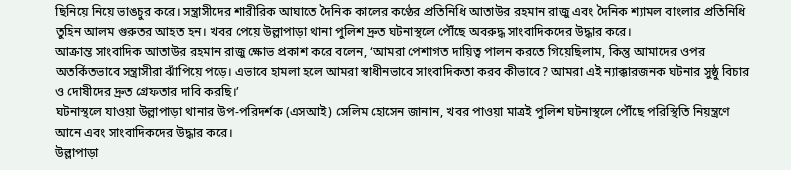ছিনিয়ে নিয়ে ভাঙচুর করে। সন্ত্রাসীদের শারীরিক আঘাতে দৈনিক কালের কণ্ঠের প্রতিনিধি আতাউর রহমান রাজু এবং দৈনিক শ্যামল বাংলার প্রতিনিধি তুহিন আলম গুরুতর আহত হন। খবর পেয়ে উল্লাপাড়া থানা পুলিশ দ্রুত ঘটনাস্থলে পৌঁছে অবরুদ্ধ সাংবাদিকদের উদ্ধার করে।
আক্রান্ত সাংবাদিক আতাউর রহমান রাজু ক্ষোভ প্রকাশ করে বলেন, ‘আমরা পেশাগত দায়িত্ব পালন করতে গিয়েছিলাম, কিন্তু আমাদের ওপর অতর্কিতভাবে সন্ত্রাসীরা ঝাঁপিয়ে পড়ে। এভাবে হামলা হলে আমরা স্বাধীনভাবে সাংবাদিকতা করব কীভাবে? আমরা এই ন্যাক্কারজনক ঘটনার সুষ্ঠু বিচার ও দোষীদের দ্রুত গ্রেফতার দাবি করছি।’
ঘটনাস্থলে যাওয়া উল্লাপাড়া থানার উপ-পরিদর্শক (এসআই) সেলিম হোসেন জানান, খবর পাওয়া মাত্রই পুলিশ ঘটনাস্থলে পৌঁছে পরিস্থিতি নিয়ন্ত্রণে আনে এবং সাংবাদিকদের উদ্ধার করে।
উল্লাপাড়া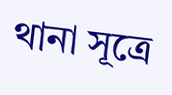থানা সূত্রে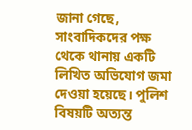জানা গেছে, সাংবাদিকদের পক্ষ থেকে থানায় একটি লিখিত অভিযোগ জমা দেওয়া হয়েছে। পুলিশ বিষয়টি অত্যন্ত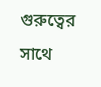গুরুত্বের সাথে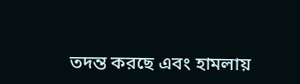তদন্ত করছে এবং হামলায়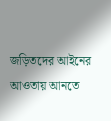জড়িতদের আইনের আওতায় আনতে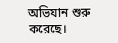অভিযান শুরু করেছে।